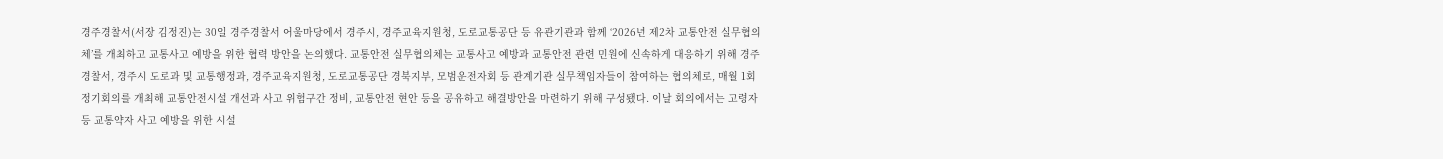경주경찰서(서장 김정진)는 30일 경주경찰서 어울마당에서 경주시, 경주교육지원청, 도로교통공단 등 유관기관과 함께 ‘2026년 제2차 교통안전 실무협의체’를 개최하고 교통사고 예방을 위한 협력 방안을 논의했다. 교통안전 실무협의체는 교통사고 예방과 교통안전 관련 민원에 신속하게 대응하기 위해 경주경찰서, 경주시 도로과 및 교통행정과, 경주교육지원청, 도로교통공단 경북지부, 모범운전자회 등 관계기관 실무책임자들이 참여하는 협의체로, 매월 1회 정기회의를 개최해 교통안전시설 개선과 사고 위험구간 정비, 교통안전 현안 등을 공유하고 해결방안을 마련하기 위해 구성됐다. 이날 회의에서는 고령자 등 교통약자 사고 예방을 위한 시설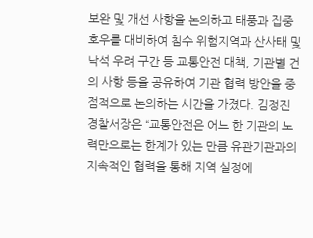보완 및 개선 사항을 논의하고 태풍과 집중호우를 대비하여 침수 위험지역과 산사태 및 낙석 우려 구간 등 교통안전 대책, 기관별 건의 사항 등을 공유하여 기관 협력 방안을 중점적으로 논의하는 시간을 가졌다. 김정진 경찰서장은 “교통안전은 어느 한 기관의 노력만으로는 한계가 있는 만큼 유관기관과의 지속적인 협력을 통해 지역 실정에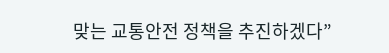맞는 교통안전 정책을 추진하겠다”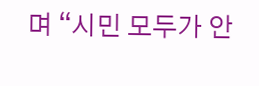며 “시민 모두가 안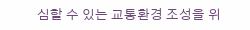심할 수 있는 교통환경 조성을 위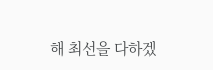해 최선을 다하겠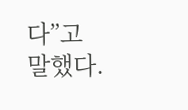다”고 말했다.